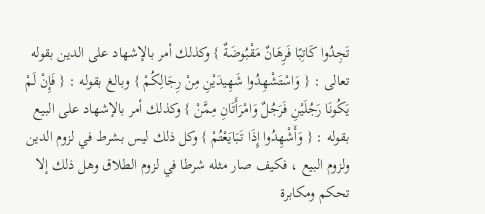تَجِدُوا كَاتِبًا فَرِهَانٌ مَقْبُوضَةٌ } وكذلك أمر بالإشهاد على الدين بقوله تعالى : { وَاسْتَشْهِدُوا شَهِيدَيْنِ مِنْ رِجَالِكُمْ } وبالغ بقوله : { فَإِنْ لَمْ يَكُونَا رَجُلَيْنِ فَرَجُلٌ وَامْرَأَتَانِ مِمَّنْ } وكذلك أمر بالإشهاد على البيع بقوله : { وَأَشْهِدُوا إِذَا تَبَايَعْتُمْ } وكل ذلك ليس بشرط في لزوم الدين ولزوم البيع ، فكيف صار مثله شرطا في لزوم الطلاق وهل ذلك إلا تحكم ومكابرة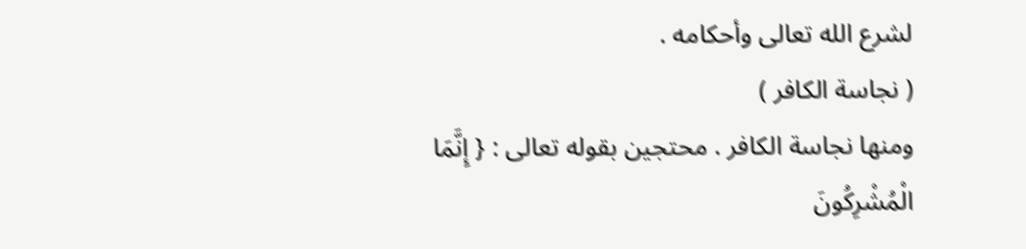لشرع الله تعالى وأحكامه .
( نجاسة الكافر )
ومنها نجاسة الكافر . محتجين بقوله تعالى : { إِنَّمَا الْمُشْرِكُونَ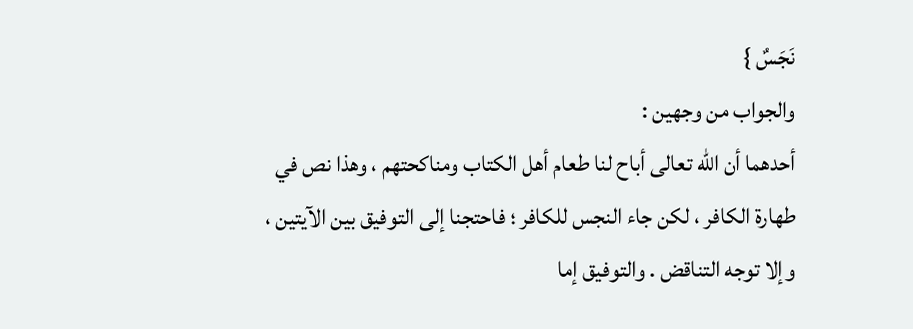نَجَسٌ }
والجواب من وجهين :
أحدهما أن الله تعالى أباح لنا طعام أهل الكتاب ومناكحتهم ، وهذا نص في طهارة الكافر ، لكن جاء النجس للكافر ؛ فاحتجنا إلى التوفيق بين الآيتين ، وإلا توجه التناقض . والتوفيق إما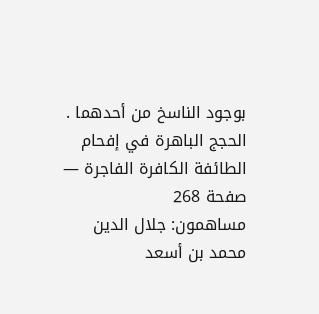بوجود الناسخ من أحدهما .
الحجج الباهرة في إفحام الطائفة الكافرة الفاجرة — صفحة 268
مساهمون: جلال الدين محمد بن أسعد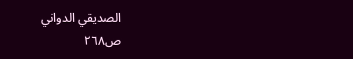الصديقي الدواني
ص٢٦٨